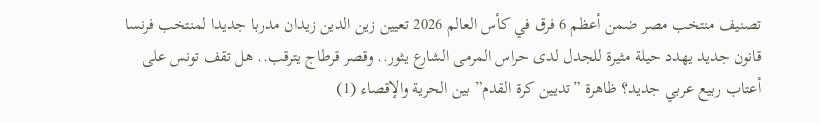تصنيف منتخب مصر ضمن أعظم 6 فرق في كأس العالم 2026 تعيين زين الدين زيدان مدربا جديدا لمنتخب فرنسا قانون جديد يهدد حيلة مثيرة للجدل لدى حراس المرمى الشارع يثور.. وقصر قرطاج يترقب.. هل تقف تونس على أعتاب ربيع عربي جديد؟ ظاهرة ”تديين كرة القدم” بين الحرية والإقصاء (1)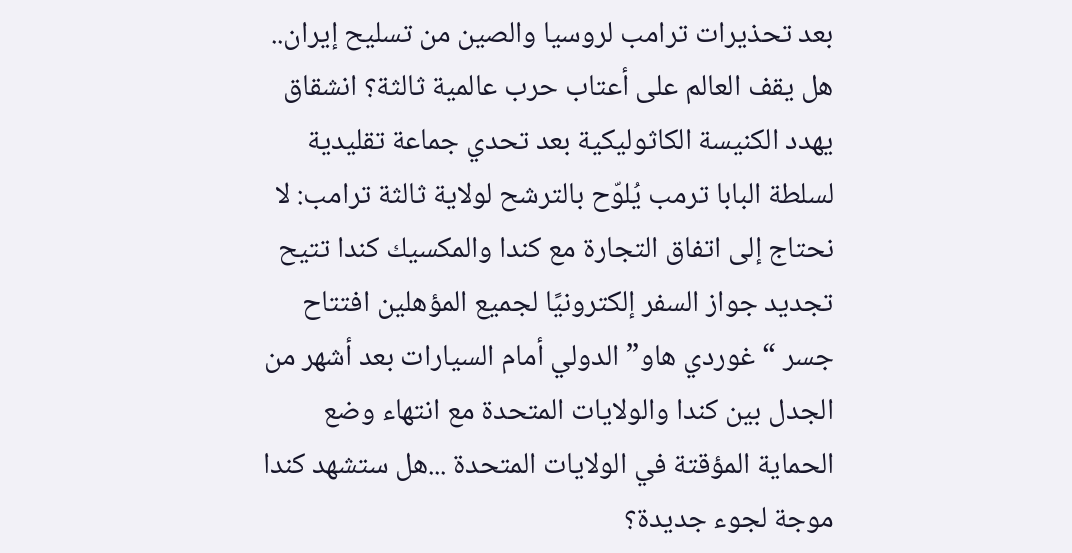بعد تحذيرات ترامب لروسيا والصين من تسليح إيران.. هل يقف العالم على أعتاب حرب عالمية ثالثة؟ انشقاق يهدد الكنيسة الكاثوليكية بعد تحدي جماعة تقليدية لسلطة البابا ترمب يُلوّح بالترشح لولاية ثالثة ترامب: لا نحتاج إلى اتفاق التجارة مع كندا والمكسيك كندا تتيح تجديد جواز السفر إلكترونيًا لجميع المؤهلين افتتاح جسر “غوردي هاو” الدولي أمام السيارات بعد أشهر من الجدل بين كندا والولايات المتحدة مع انتهاء وضع الحماية المؤقتة في الولايات المتحدة ...هل ستشهد كندا موجة لجوء جديدة؟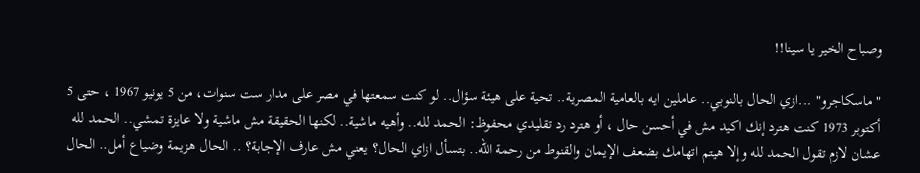وصباح الخير يا سينا!!

" ماسكاجرو" ...ازي الحال بالنوبي.. عاملين ايه بالعامية المصرية.. تحية على هيئة سؤال.. لو كنت سمعتها في مصر على مدار ست سنوات، من 5 يونيو 1967 ، حتى 5 أكتوبر 1973 كنت هترد إنك اكيد مش في أحسن حال ، أو هترد رد تقليدي محفوظ: الحمد لله.. وأهيه ماشية.. لكنها الحقيقة مش ماشية ولا عايزة تمشي.. الحمد لله عشان لازم تقول الحمد لله وإلا هيتم اتهامك بضعف الإيمان والقنوط من رحمة الله.. بتسأل ازاي الحال؟ يعني مش عارف الإجابة؟ .. الحال هزيمة وضياع أمل.. الحال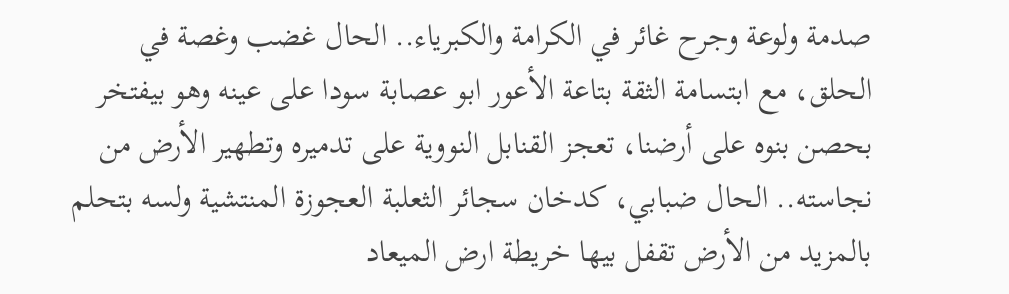صدمة ولوعة وجرح غائر في الكرامة والكبرياء.. الحال غضب وغصة في الحلق، مع ابتسامة الثقة بتاعة الأعور ابو عصابة سودا على عينه وهو بيفتخر بحصن بنوه على أرضنا، تعجز القنابل النووية على تدميره وتطهير الأرض من نجاسته.. الحال ضبابي، كدخان سجائر الثعلبة العجوزة المنتشية ولسه بتحلم بالمزيد من الأرض تقفل بيها خريطة ارض الميعاد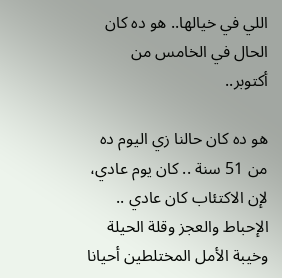اللي في خيالها.. هو ده كان الحال في الخامس من أكتوبر..

هو ده كان حالنا زي اليوم ده من 51 سنة .. كان يوم عادي، لإن الاكتئاب كان عادي .. الإحباط والعجز وقلة الحيلة وخيبة الأمل المختلطين أحيانا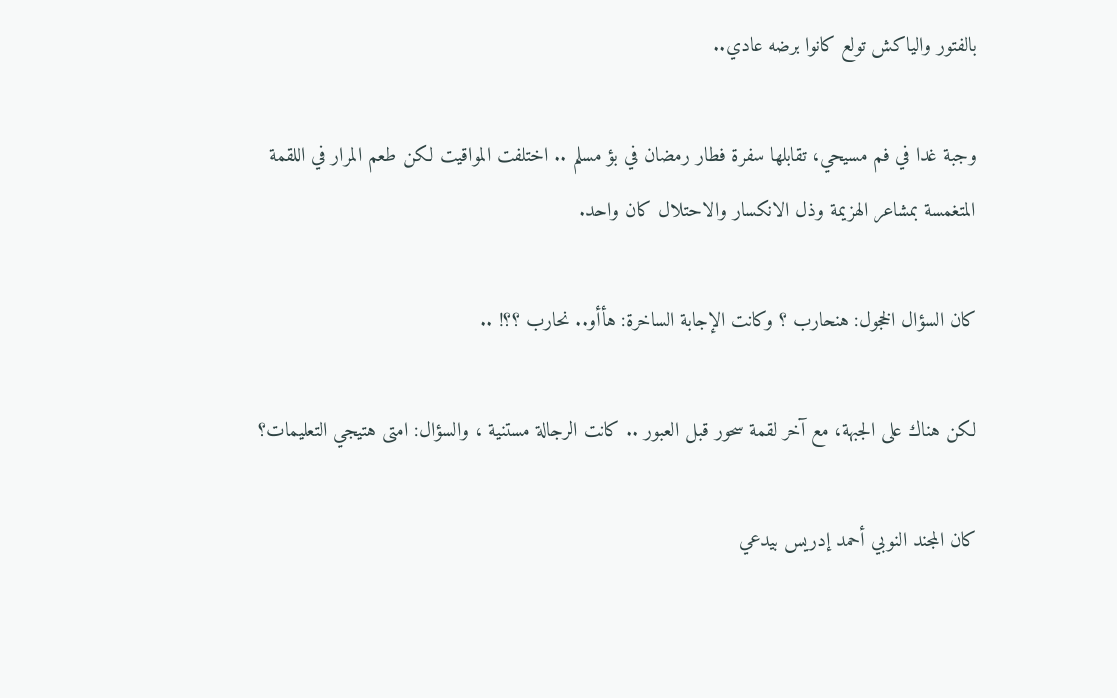بالفتور والياكش تولع كانوا برضه عادي..

وجبة غدا في فم مسيحي، تقابلها سفرة فطار رمضان في بؤ مسلم .. اختلفت المواقيت لكن طعم المرار في اللقمة المتغمسة بمشاعر الهزيمة وذل الانكسار والاحتلال كان واحد.

كان السؤال الخجول: هنحارب ؟ وكانت الإجابة الساخرة: هأأو.. نحارب ؟؟! ..

لكن هناك على الجبهة، مع آخر لقمة سحور قبل العبور .. كانت الرجالة مستنية ، والسؤال: امتى هتيجي التعليمات؟

كان المجند النوبي أحمد إدريس بيدعي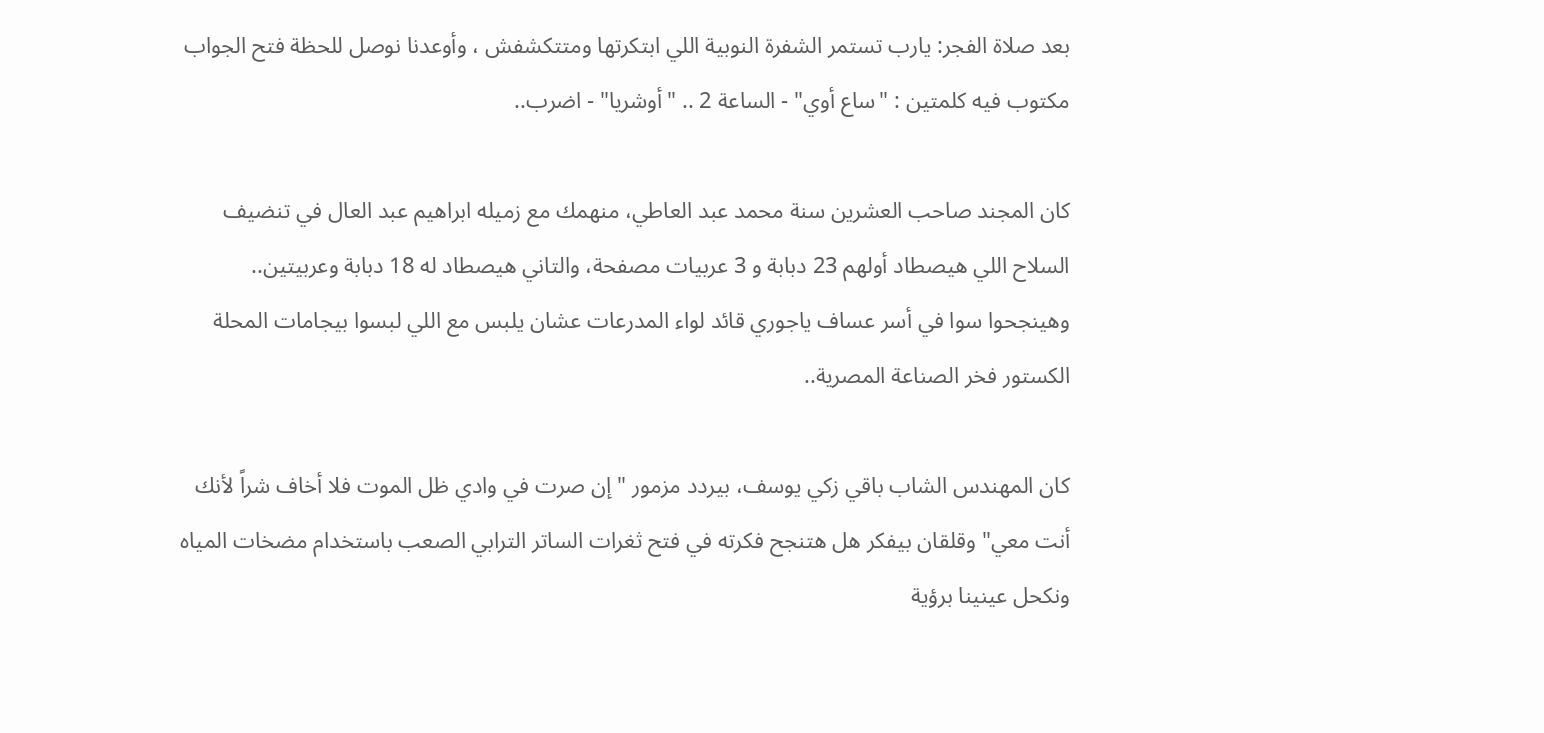بعد صلاة الفجر: يارب تستمر الشفرة النوبية اللي ابتكرتها ومتتكشفش ، وأوعدنا نوصل للحظة فتح الجواب مكتوب فيه كلمتين : "ساع أوي" - الساعة 2 .. "أوشريا" - اضرب..

كان المجند صاحب العشرين سنة محمد عبد العاطي، منهمك مع زميله ابراهيم عبد العال في تنضيف السلاح اللي هيصطاد أولهم 23 دبابة و 3 عربيات مصفحة، والتاني هيصطاد له 18 دبابة وعربيتين.. وهينجحوا سوا في أسر عساف ياجوري قائد لواء المدرعات عشان يلبس مع اللي لبسوا بيجامات المحلة الكستور فخر الصناعة المصرية..

كان المهندس الشاب باقي زكي يوسف، بيردد مزمور " إن صرت في وادي ظل الموت فلا أخاف شراً لأنك أنت معي" وقلقان بيفكر هل هتنجح فكرته في فتح ثغرات الساتر الترابي الصعب باستخدام مضخات المياه ونكحل عينينا برؤية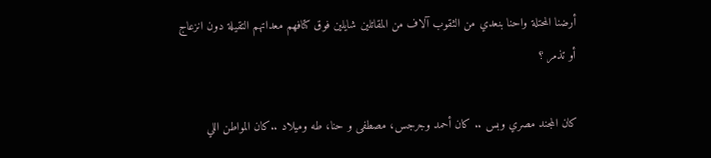أرضنا المحتلة واحنا بنعدي من الثقوب آلاف من المقاتلين شايلين فوق كتافهم معداتهم التقيلة دون انزعاج أو تذمر ؟

كان المجند مصري وبس .. كان أحمد وجرجس، مصطفى و حنا، طه وميلاد ..كان المواطن اللي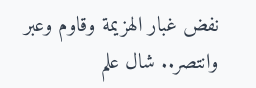نفض غبار الهزيمة وقاوم وعبر وانتصر.. شال علم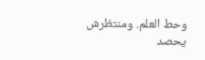وحط العلم. ومنتظرش يحصد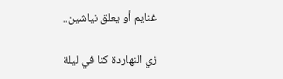غنايم أو يعلق نياشين..

زي النهاردة كنا في ليلة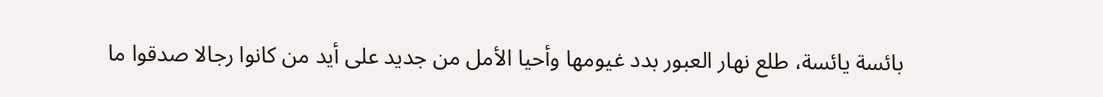بائسة يائسة، طلع نهار العبور بدد غيومها وأحيا الأمل من جديد على أيد من كانوا رجالا صدقوا ما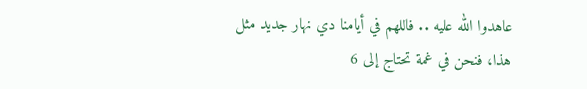عاهدوا الله عليه .. فاللهم في أيامنا دي نهار جديد مثل هذا، فنحن في غمة تحتاج إلى 6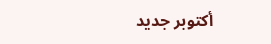أكتوبر جديد